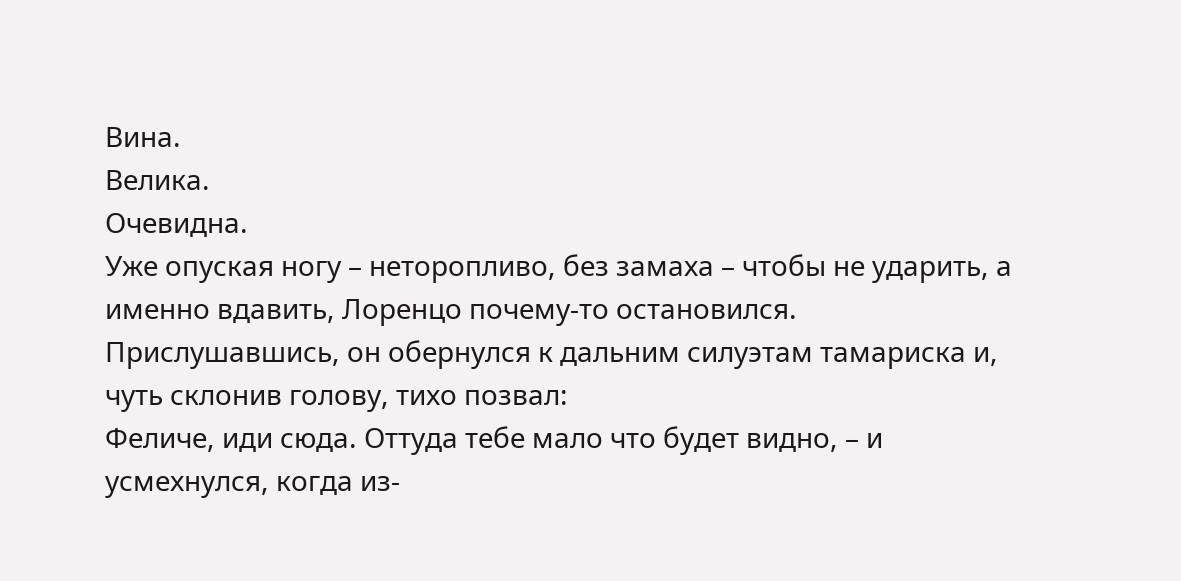Вина.
Велика.
Очевидна.
Уже опуская ногу – неторопливо, без замаха – чтобы не ударить, а именно вдавить, Лоренцо почему-то остановился. Прислушавшись, он обернулся к дальним силуэтам тамариска и, чуть склонив голову, тихо позвал:
Феличе, иди сюда. Оттуда тебе мало что будет видно, – и усмехнулся, когда из-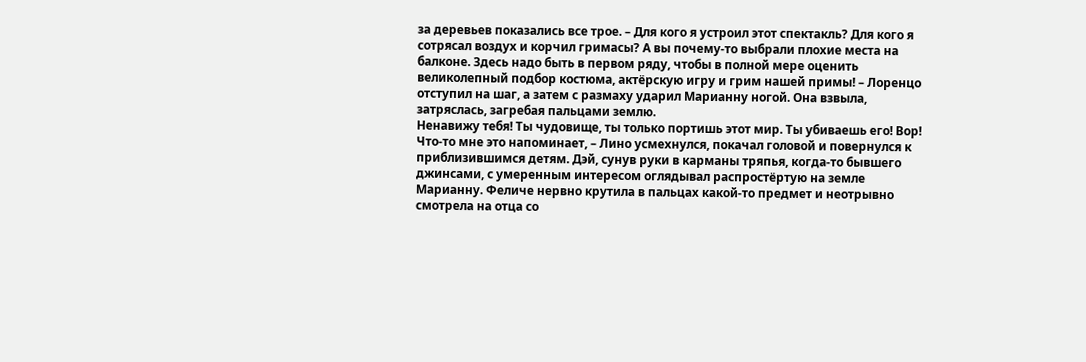за деревьев показались все трое. – Для кого я устроил этот спектакль? Для кого я сотрясал воздух и корчил гримасы? А вы почему-то выбрали плохие места на балконе. Здесь надо быть в первом ряду, чтобы в полной мере оценить великолепный подбор костюма, актёрскую игру и грим нашей примы! – Лоренцо отступил на шаг, а затем с размаху ударил Марианну ногой. Она взвыла, затряслась, загребая пальцами землю.
Ненавижу тебя! Ты чудовище, ты только портишь этот мир. Ты убиваешь его! Вор!
Что-то мне это напоминает, – Лино усмехнулся, покачал головой и повернулся к приблизившимся детям. Дэй, сунув руки в карманы тряпья, когда-то бывшего джинсами, с умеренным интересом оглядывал распростёртую на земле Марианну. Феличе нервно крутила в пальцах какой-то предмет и неотрывно смотрела на отца со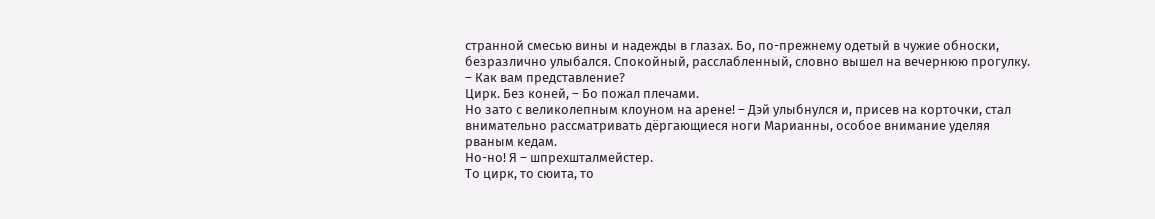странной смесью вины и надежды в глазах. Бо, по-прежнему одетый в чужие обноски, безразлично улыбался. Спокойный, расслабленный, словно вышел на вечернюю прогулку. – Как вам представление?
Цирк. Без коней, – Бо пожал плечами.
Но зато с великолепным клоуном на арене! – Дэй улыбнулся и, присев на корточки, стал внимательно рассматривать дёргающиеся ноги Марианны, особое внимание уделяя рваным кедам.
Но-но! Я – шпрехшталмейстер.
То цирк, то сюита, то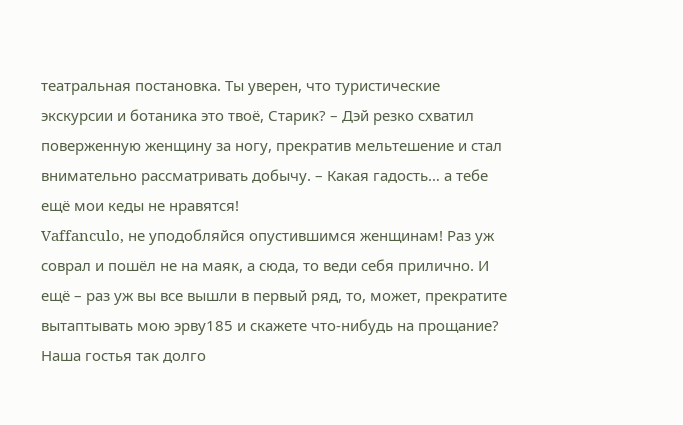театральная постановка. Ты уверен, что туристические экскурсии и ботаника это твоё, Старик? – Дэй резко схватил поверженную женщину за ногу, прекратив мельтешение и стал внимательно рассматривать добычу. – Какая гадость… а тебе ещё мои кеды не нравятся!
Vaffanculo, не уподобляйся опустившимся женщинам! Раз уж соврал и пошёл не на маяк, а сюда, то веди себя прилично. И ещё – раз уж вы все вышли в первый ряд, то, может, прекратите вытаптывать мою эрву185 и скажете что-нибудь на прощание? Наша гостья так долго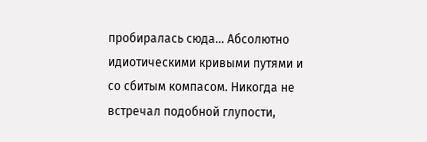пробиралась сюда… Абсолютно идиотическими кривыми путями и со сбитым компасом. Никогда не встречал подобной глупости,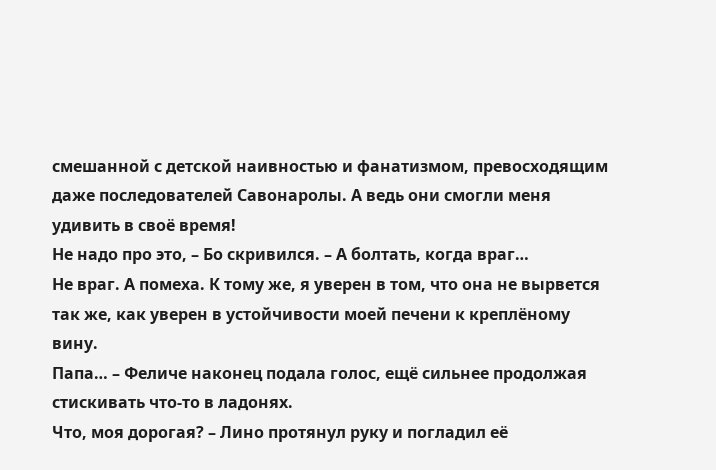смешанной с детской наивностью и фанатизмом, превосходящим даже последователей Савонаролы. А ведь они смогли меня удивить в своё время!
Не надо про это, – Бо скривился. – А болтать, когда враг…
Не враг. А помеха. К тому же, я уверен в том, что она не вырвется так же, как уверен в устойчивости моей печени к креплёному вину.
Папа… – Феличе наконец подала голос, ещё сильнее продолжая стискивать что-то в ладонях.
Что, моя дорогая? – Лино протянул руку и погладил её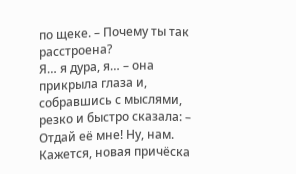по щеке. – Почему ты так расстроена?
Я… я дура, я… – она прикрыла глаза и, собравшись с мыслями, резко и быстро сказала: – Отдай её мне! Ну, нам.
Кажется, новая причёска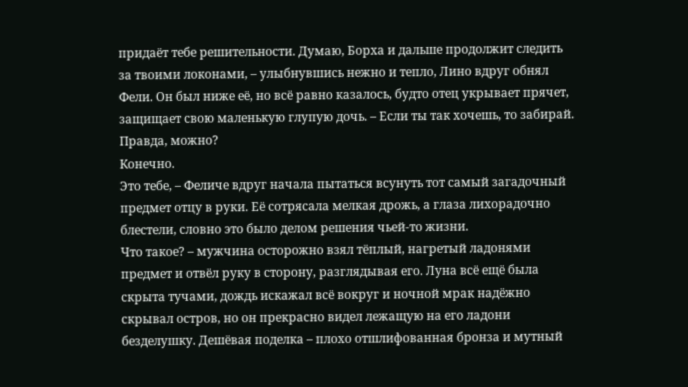придаёт тебе решительности. Думаю, Борха и дальше продолжит следить за твоими локонами, – улыбнувшись нежно и тепло, Лино вдруг обнял Фели. Он был ниже её, но всё равно казалось, будто отец укрывает прячет, защищает свою маленькую глупую дочь. – Если ты так хочешь, то забирай.
Правда, можно?
Конечно.
Это тебе, – Феличе вдруг начала пытаться всунуть тот самый загадочный предмет отцу в руки. Её сотрясала мелкая дрожь, а глаза лихорадочно блестели, словно это было делом решения чьей-то жизни.
Что такое? – мужчина осторожно взял тёплый, нагретый ладонями предмет и отвёл руку в сторону, разглядывая его. Луна всё ещё была скрыта тучами, дождь искажал всё вокруг и ночной мрак надёжно скрывал остров, но он прекрасно видел лежащую на его ладони безделушку. Дешёвая поделка – плохо отшлифованная бронза и мутный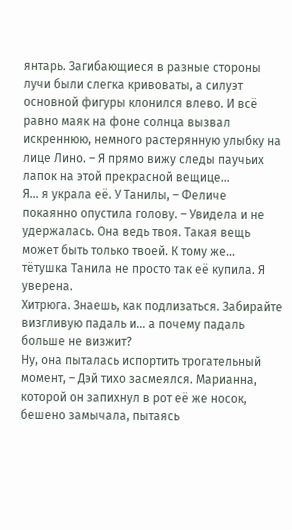янтарь. Загибающиеся в разные стороны лучи были слегка кривоваты, а силуэт основной фигуры клонился влево. И всё равно маяк на фоне солнца вызвал искреннюю, немного растерянную улыбку на лице Лино. – Я прямо вижу следы паучьих лапок на этой прекрасной вещице…
Я… я украла её. У Танилы, – Феличе покаянно опустила голову. – Увидела и не удержалась. Она ведь твоя. Такая вещь может быть только твоей. К тому же… тётушка Танила не просто так её купила. Я уверена.
Хитрюга. Знаешь, как подлизаться. Забирайте визгливую падаль и… а почему падаль больше не визжит?
Ну, она пыталась испортить трогательный момент, – Дэй тихо засмеялся. Марианна, которой он запихнул в рот её же носок, бешено замычала, пытаясь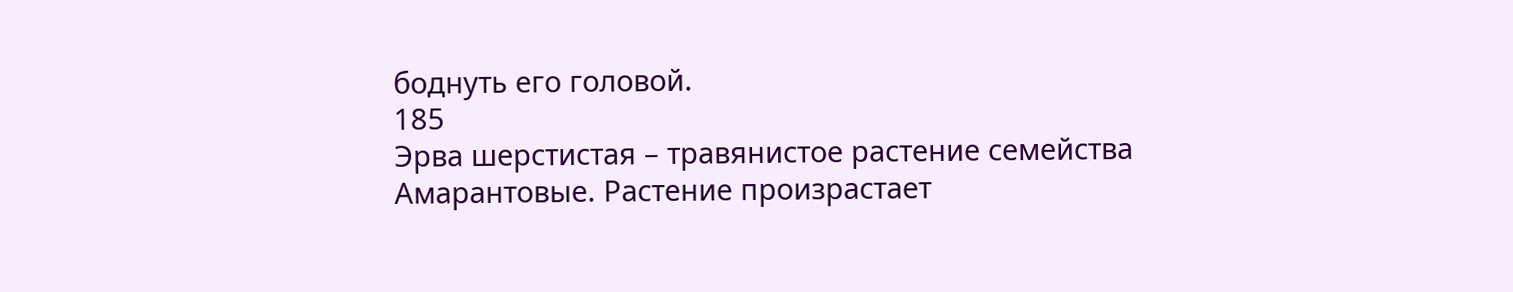боднуть его головой.
185
Эрва шерстистая – травянистое растение семейства Амарантовые. Растение произрастает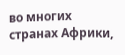во многих странах Африки,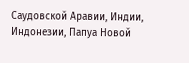Саудовской Аравии, Индии, Индонезии, Папуа Новой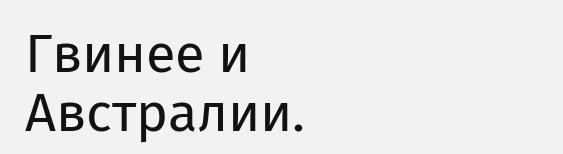Гвинее и Австралии.